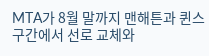MTA가 8월 말까지 맨해튼과 퀸스 구간에서 선로 교체와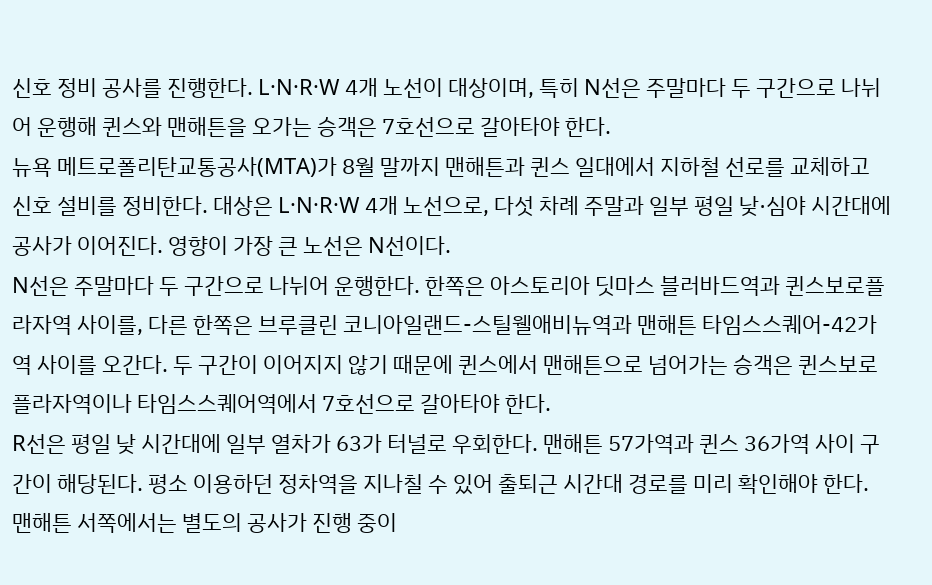신호 정비 공사를 진행한다. L·N·R·W 4개 노선이 대상이며, 특히 N선은 주말마다 두 구간으로 나뉘어 운행해 퀸스와 맨해튼을 오가는 승객은 7호선으로 갈아타야 한다.
뉴욕 메트로폴리탄교통공사(MTA)가 8월 말까지 맨해튼과 퀸스 일대에서 지하철 선로를 교체하고 신호 설비를 정비한다. 대상은 L·N·R·W 4개 노선으로, 다섯 차례 주말과 일부 평일 낮·심야 시간대에 공사가 이어진다. 영향이 가장 큰 노선은 N선이다.
N선은 주말마다 두 구간으로 나뉘어 운행한다. 한쪽은 아스토리아 딧마스 블러바드역과 퀸스보로플라자역 사이를, 다른 한쪽은 브루클린 코니아일랜드-스틸웰애비뉴역과 맨해튼 타임스스퀘어-42가역 사이를 오간다. 두 구간이 이어지지 않기 때문에 퀸스에서 맨해튼으로 넘어가는 승객은 퀸스보로플라자역이나 타임스스퀘어역에서 7호선으로 갈아타야 한다.
R선은 평일 낮 시간대에 일부 열차가 63가 터널로 우회한다. 맨해튼 57가역과 퀸스 36가역 사이 구간이 해당된다. 평소 이용하던 정차역을 지나칠 수 있어 출퇴근 시간대 경로를 미리 확인해야 한다.
맨해튼 서쪽에서는 별도의 공사가 진행 중이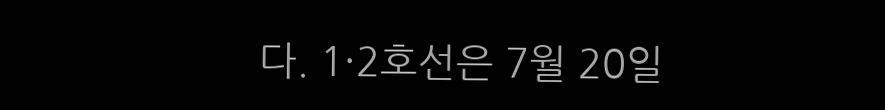다. 1·2호선은 7월 20일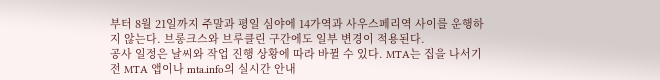부터 8월 21일까지 주말과 평일 심야에 14가역과 사우스페리역 사이를 운행하지 않는다. 브롱크스와 브루클린 구간에도 일부 변경이 적용된다.
공사 일정은 날씨와 작업 진행 상황에 따라 바뀔 수 있다. MTA는 집을 나서기 전 MTA 앱이나 mta.info의 실시간 안내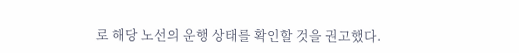로 해당 노선의 운행 상태를 확인할 것을 권고했다.